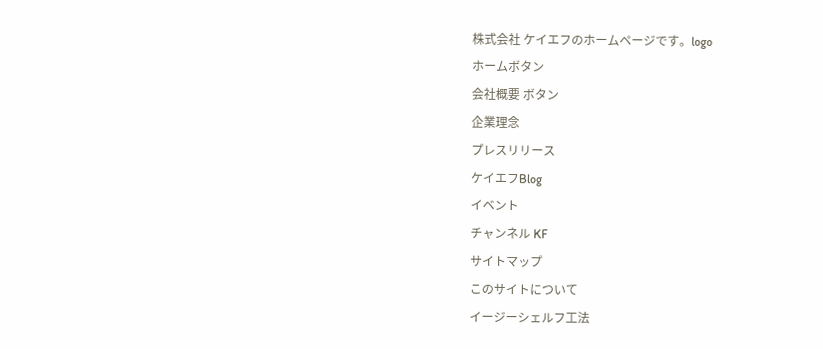株式会社 ケイエフのホームページです。logo
ホームボタン
会社概要 ボタン
企業理念
プレスリリース
ケイエフBlog
イベント
チャンネル KF
サイトマップ
このサイトについて
イージーシェルフ工法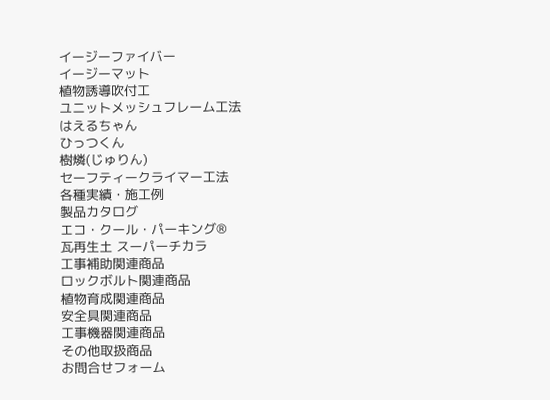イージーファイバー
イージーマット
植物誘導吹付工
ユニットメッシュフレーム工法
はえるちゃん
ひっつくん
樹燐(じゅりん)
セーフティークライマー工法
各種実績・施工例
製品カタログ
エコ・クール・パーキング®
瓦再生土 スーパーチカラ
工事補助関連商品
ロックボルト関連商品
植物育成関連商品
安全具関連商品
工事機器関連商品
その他取扱商品
お問合せフォーム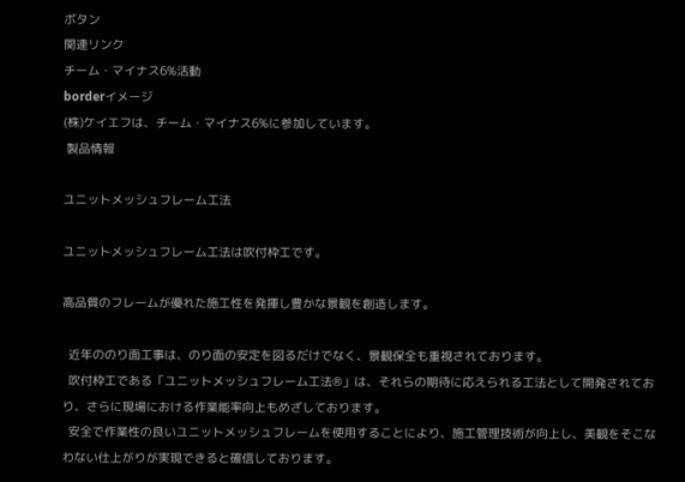ボタン
関連リンク
チーム・マイナス6%活動
borderイメージ
(株)ケイエフは、チーム・マイナス6%に参加しています。
 製品情報

ユニットメッシュフレーム工法

ユニットメッシュフレーム工法は吹付枠工です。

高品質のフレームが優れた施工性を発揮し豊かな景観を創造します。

  近年ののり面工事は、のり面の安定を図るだけでなく、景観保全も重視されております。
  吹付枠工である「ユニットメッシュフレーム工法®」は、それらの期待に応えられる工法として開発されており、さらに現場における作業能率向上もめざしております。
  安全で作業性の良いユニットメッシュフレームを使用することにより、施工管理技術が向上し、美観をそこなわない仕上がりが実現できると確信しております。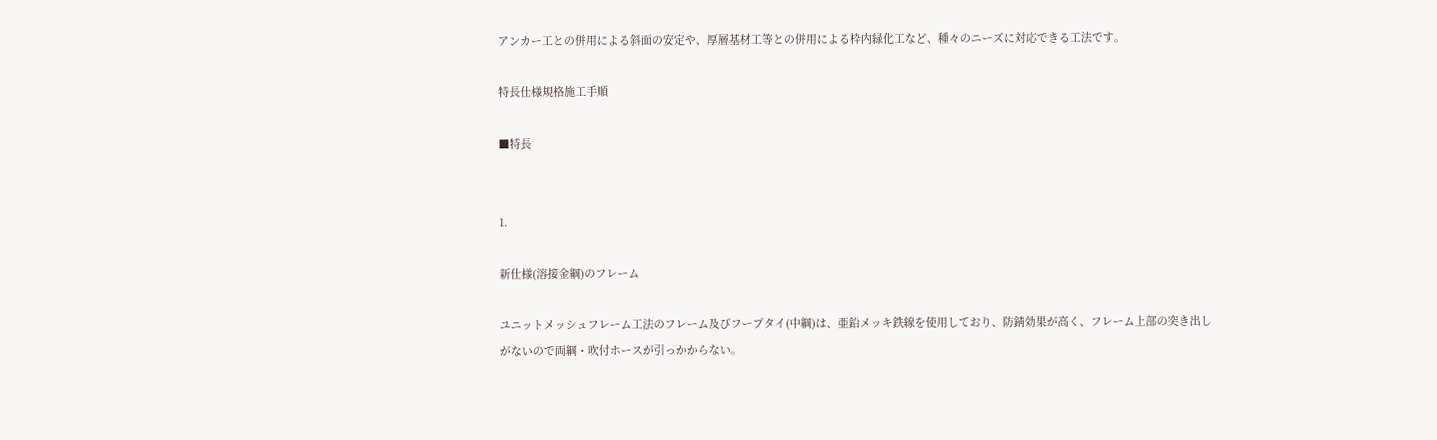アンカー工との併用による斜面の安定や、厚層基材工等との併用による枠内緑化工など、種々のニーズに対応できる工法です。

特長仕様規格施工手順

■特長


1.

新仕様(溶接金綱)のフレーム

ユニットメッシュフレーム工法のフレーム及びフープタイ(中綱)は、亜鉛メッキ鉄線を使用しており、防錆効果が高く、フレーム上部の突き出しがないので両綱・吹付ホースが引っかからない。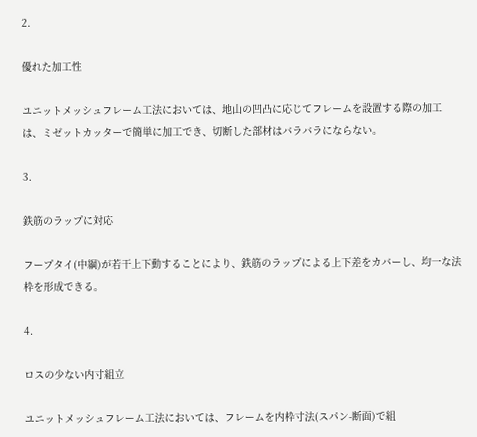2.

優れた加工性

ユニットメッシュフレーム工法においては、地山の凹凸に応じてフレームを設置する際の加工は、ミゼットカッターで簡単に加工でき、切断した部材はバラバラにならない。

3.

鉄筋のラップに対応

フープタイ(中綱)が若干上下動することにより、鉄筋のラップによる上下差をカバーし、均一な法枠を形成できる。

4.

ロスの少ない内寸組立

ユニットメッシュフレーム工法においては、フレームを内枠寸法(スパン-断面)で組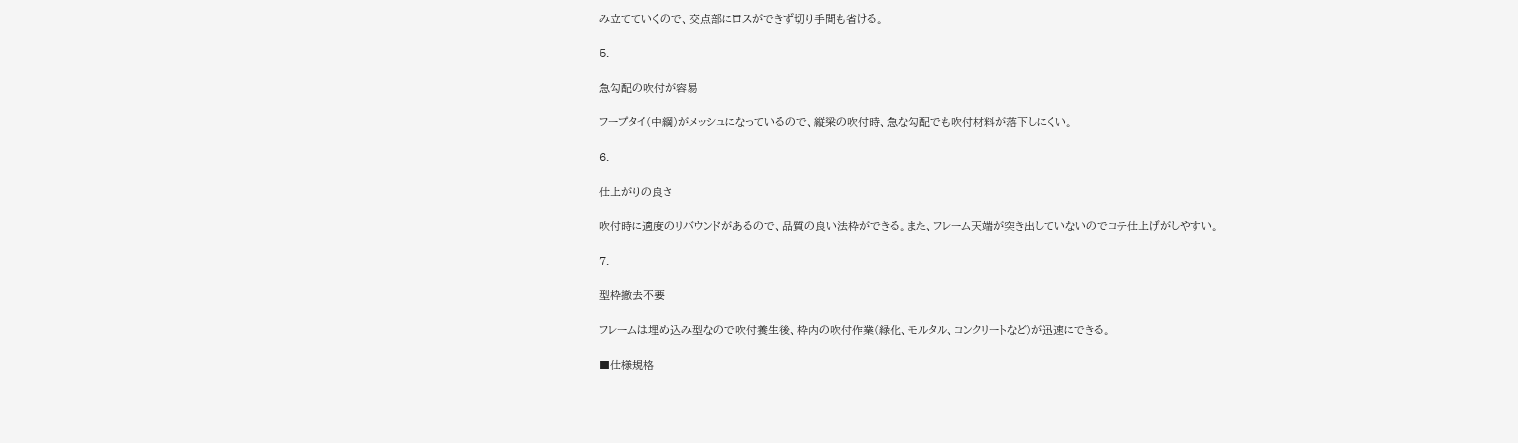み立てていくので、交点部にロスができず切り手間も省ける。

5.

急勾配の吹付が容易

フープタイ(中綱)がメッシュになっているので、縦梁の吹付時、急な勾配でも吹付材料が落下しにくい。

6.

仕上がりの良さ

吹付時に適度のリバウンドがあるので、品質の良い法枠ができる。また、フレーム天端が突き出していないのでコテ仕上げがしやすい。

7.

型枠撤去不要

フレームは埋め込み型なので吹付養生後、枠内の吹付作業(緑化、モルタル、コンクリートなど)が迅速にできる。

■仕様規格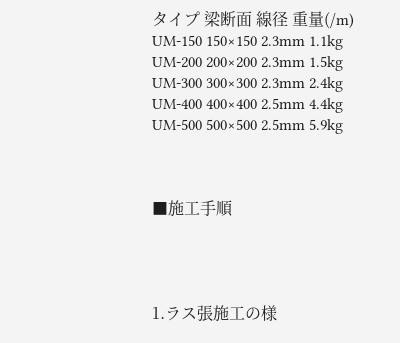タイプ 梁断面 線径 重量(/m)
UM-150 150×150 2.3mm 1.1kg
UM-200 200×200 2.3mm 1.5kg
UM-300 300×300 2.3mm 2.4kg
UM-400 400×400 2.5mm 4.4kg
UM-500 500×500 2.5mm 5.9kg



■施工手順




1.ラス張施工の様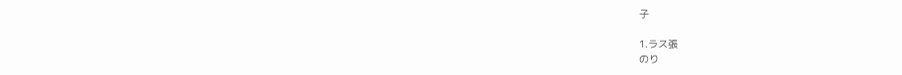子

1.ラス張
のり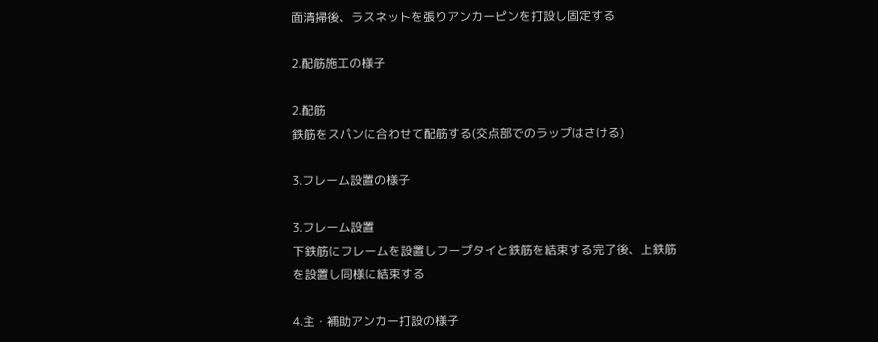面清掃後、ラスネットを張りアンカーピンを打設し固定する

2.配筋施工の様子

2.配筋
鉄筋をスパンに合わせて配筋する(交点部でのラップはさける)

3.フレーム設置の様子

3.フレーム設置
下鉄筋にフレームを設置しフープタイと鉄筋を結束する完了後、上鉄筋を設置し同様に結束する

4.主・補助アンカー打設の様子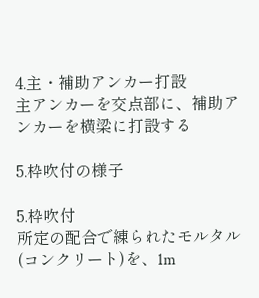4.主・補助アンカー打設
主アンカーを交点部に、補助アンカーを横梁に打設する

5.枠吹付の様子

5.枠吹付
所定の配合で練られたモルタル(コンクリート)を、1m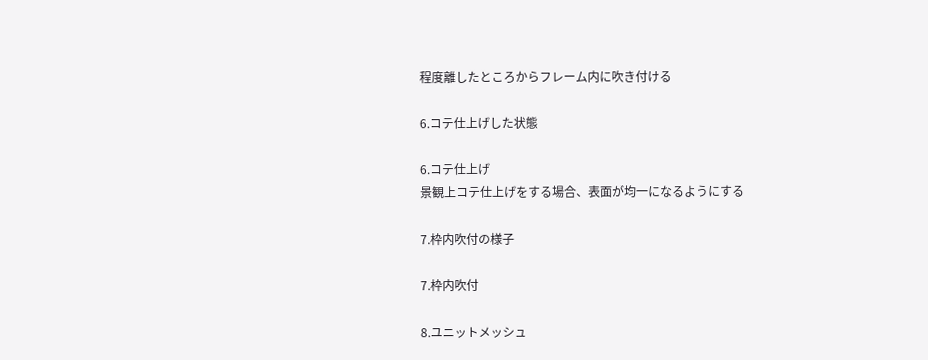程度離したところからフレーム内に吹き付ける

6.コテ仕上げした状態

6.コテ仕上げ
景観上コテ仕上げをする場合、表面が均一になるようにする

7.枠内吹付の様子

7.枠内吹付

8.ユニットメッシュ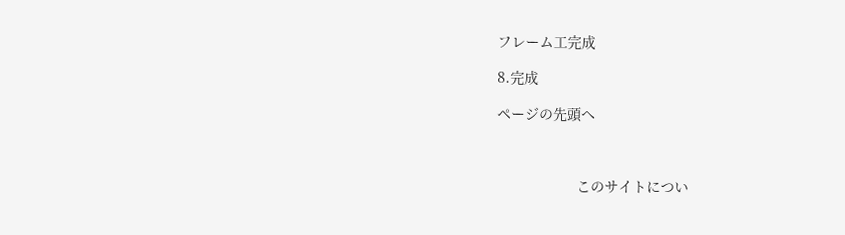フレーム工完成

8.完成

ページの先頭へ



                    このサイトについ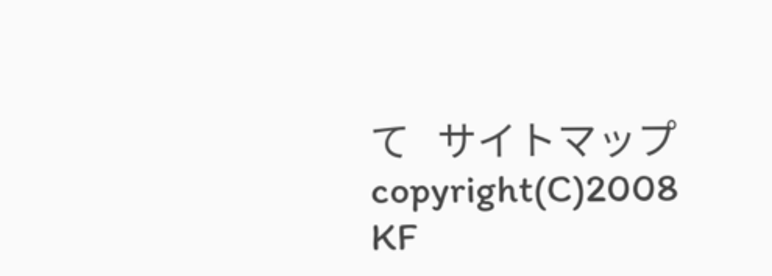て   サイトマップ                                       copyright(C)2008 KF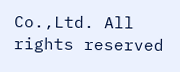Co.,Ltd. All rights reserved